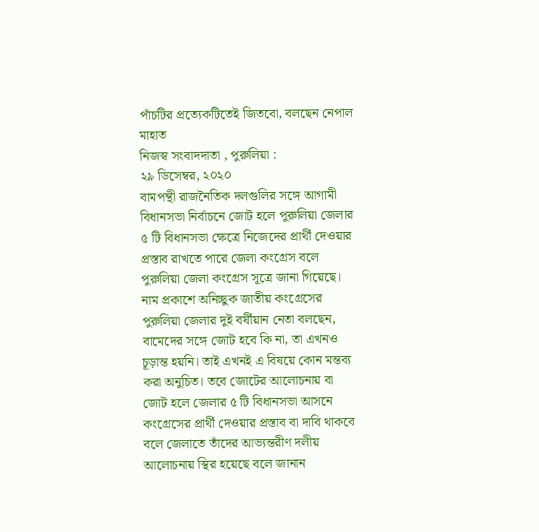পাঁচটির প্রত্যেকটিতেই জিতবো, বলছেন নেপাল মাহাত
নিজস্ব সংবাদদাতা , পুরুলিয়া :
২৯ ডিসেম্বর, ২০২০
বামপন্থী রাজনৈতিক দলগুলির সঙ্গে আগামী বিধানসভা নির্বাচনে জোট হলে পুরুলিয়া জেলার ৫ টি বিধানসভা ক্ষেত্রে নিজেদের প্রার্থী দেওয়ার প্রস্তাব রাখতে পারে জেলা কংগ্রেস বলে পুরুলিয়া জেলা কংগ্রেস সূত্রে জানা গিয়েছে। নাম প্রকাশে অনিচ্ছুক জাতীয় কংগ্রেসের পুরুলিয়া জেলার দুই বর্ষীয়ান নেতা বলছেন, বামেদের সঙ্গে জোট হবে কি না, তা এখনও চূড়ান্ত হয়নি। তাই এখনই এ বিষয়ে কোন মন্তব্য করা অনুচিত। তবে জোটের আলোচনায় বা জোট হলে জেলার ৫ টি বিধানসভা আসনে কংগ্রেসের প্রার্থী দেওয়ার প্রস্তাব বা দাবি থাকবে বলে জেলাতে তাঁদের আভ্যন্তরীণ দলীয় আলোচনায় স্থির হয়েছে বলে জানান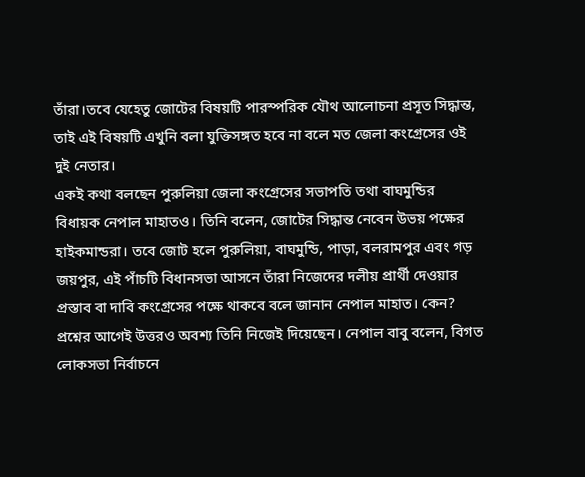তাঁরা।তবে যেহেতু জোটের বিষয়টি পারস্পরিক যৌথ আলোচনা প্রসূত সিদ্ধান্ত, তাই এই বিষয়টি এখুনি বলা যুক্তিসঙ্গত হবে না বলে মত জেলা কংগ্রেসের ওই দুই নেতার।
একই কথা বলছেন পুরুলিয়া জেলা কংগ্রেসের সভাপতি তথা বাঘমুন্ডির বিধায়ক নেপাল মাহাতও। তিনি বলেন, জোটের সিদ্ধান্ত নেবেন উভয় পক্ষের হাইকমান্ডরা। তবে জোট হলে পুরুলিয়া, বাঘমুন্ডি, পাড়া, বলরামপুর এবং গড় জয়পুর, এই পাঁচটি বিধানসভা আসনে তাঁরা নিজেদের দলীয় প্রার্থী দেওয়ার প্রস্তাব বা দাবি কংগ্রেসের পক্ষে থাকবে বলে জানান নেপাল মাহাত। কেন? প্রশ্নের আগেই উত্তরও অবশ্য তিনি নিজেই দিয়েছেন। নেপাল বাবু বলেন, বিগত লোকসভা নির্বাচনে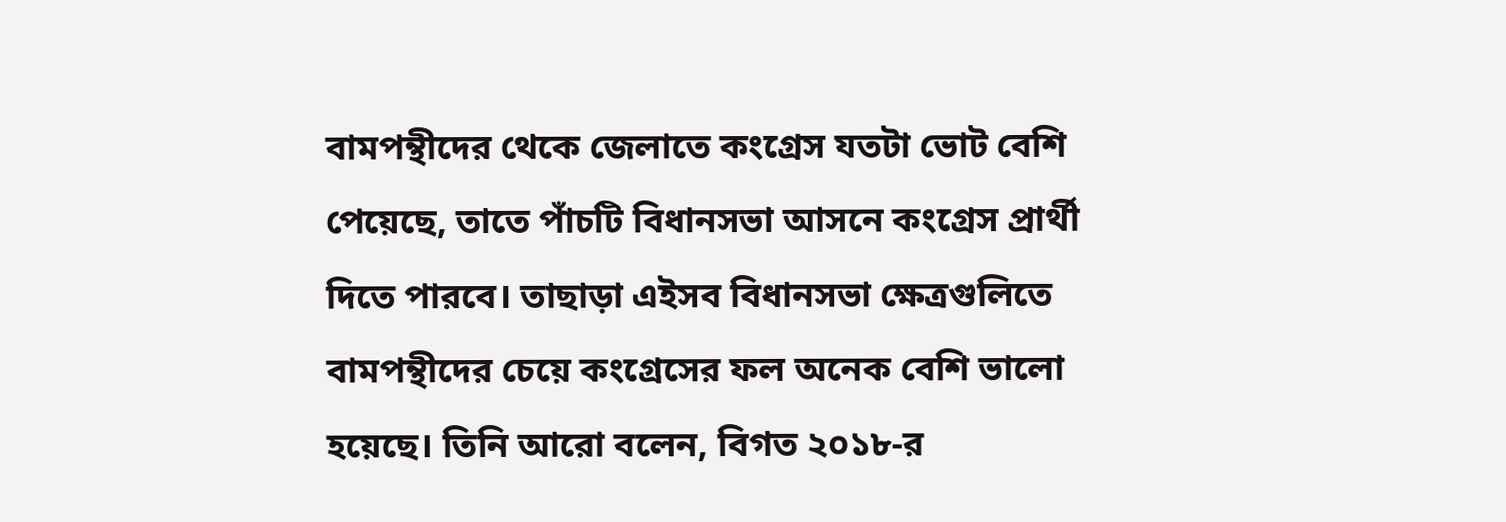বামপন্থীদের থেকে জেলাতে কংগ্রেস যতটা ভোট বেশি পেয়েছে, তাতে পাঁচটি বিধানসভা আসনে কংগ্রেস প্রার্থী দিতে পারবে। তাছাড়া এইসব বিধানসভা ক্ষেত্রগুলিতে বামপন্থীদের চেয়ে কংগ্রেসের ফল অনেক বেশি ভালো হয়েছে। তিনি আরো বলেন, বিগত ২০১৮-র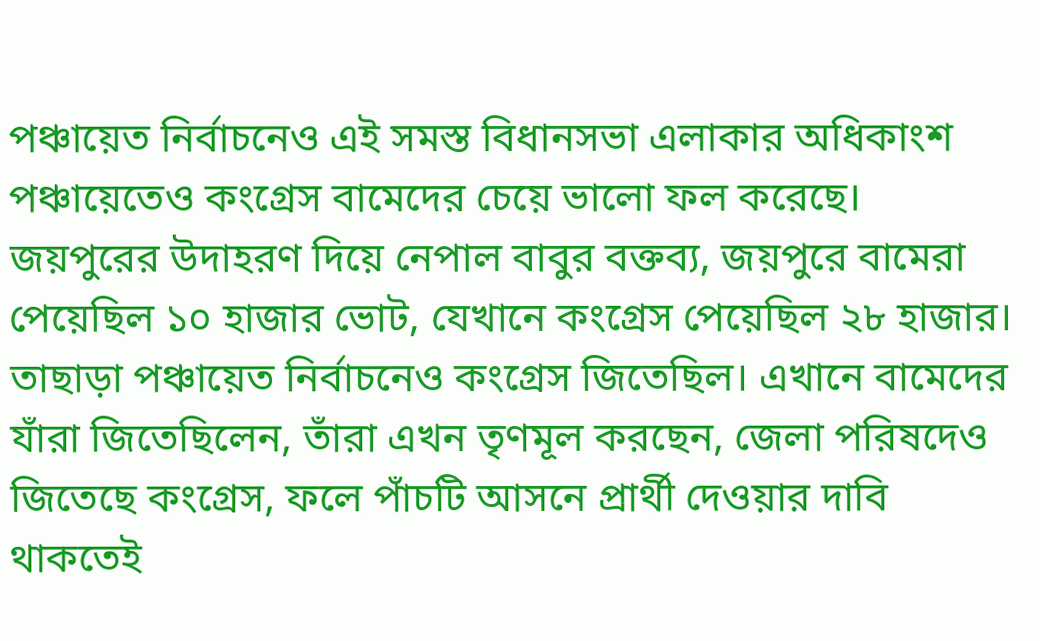পঞ্চায়েত নির্বাচনেও এই সমস্ত বিধানসভা এলাকার অধিকাংশ পঞ্চায়েতেও কংগ্রেস বামেদের চেয়ে ভালো ফল করেছে। জয়পুরের উদাহরণ দিয়ে নেপাল বাবুর বক্তব্য, জয়পুরে বামেরা পেয়েছিল ১০ হাজার ভোট, যেখানে কংগ্রেস পেয়েছিল ২৮ হাজার। তাছাড়া পঞ্চায়েত নির্বাচনেও কংগ্রেস জিতেছিল। এখানে বামেদের যাঁরা জিতেছিলেন, তাঁরা এখন তৃণমূল করছেন, জেলা পরিষদেও জিতেছে কংগ্রেস, ফলে পাঁচটি আসনে প্রার্থী দেওয়ার দাবি থাকতেই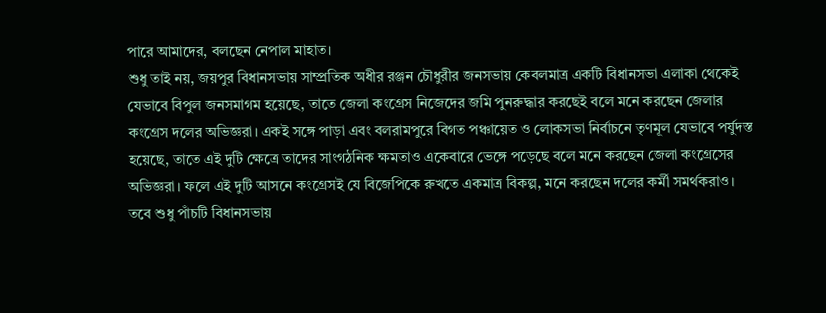পারে আমাদের, বলছেন নেপাল মাহাত।
শুধু তাই নয়, জয়পুর বিধানসভায় সাম্প্রতিক অধীর রঞ্জন চৌধুরীর জনসভায় কেবলমাত্র একটি বিধানসভা এলাকা থেকেই যেভাবে বিপুল জনসমাগম হয়েছে, তাতে জেলা কংগ্রেস নিজেদের জমি পুনরুদ্ধার করছেই বলে মনে করছেন জেলার কংগ্রেস দলের অভিজ্ঞরা। একই সঙ্গে পাড়া এবং বলরামপুরে বিগত পঞ্চায়েত ও লোকসভা নির্বাচনে তৃণমূল যেভাবে পর্যুদস্ত হয়েছে, তাতে এই দুটি ক্ষেত্রে তাদের সাংগঠনিক ক্ষমতাও একেবারে ভেঙ্গে পড়েছে বলে মনে করছেন জেলা কংগ্রেসের অভিজ্ঞরা। ফলে এই দুটি আসনে কংগ্রেসই যে বিজেপিকে রুখতে একমাত্র বিকল্প, মনে করছেন দলের কর্মী সমর্থকরাও।
তবে শুধু পাঁচটি বিধানসভায়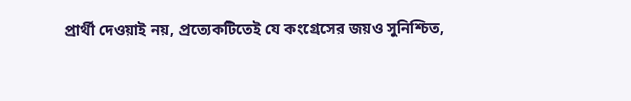প্রার্থী দেওয়াই নয়, প্রত্যেকটিতেই যে কংগ্রেসের জয়ও সুনিশ্চিত,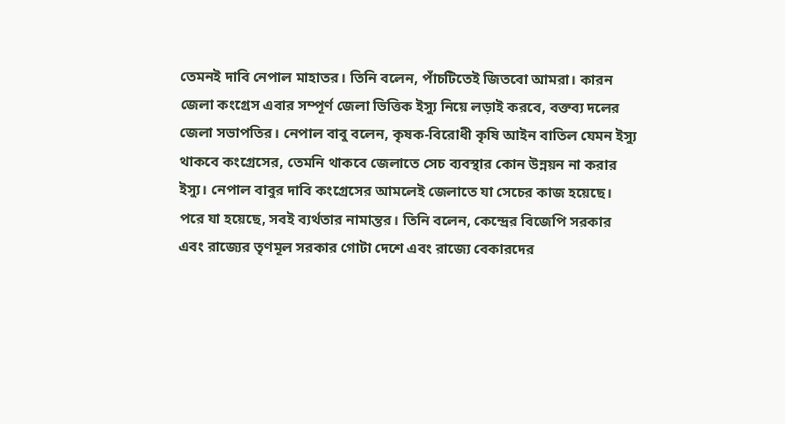তেমনই দাবি নেপাল মাহাতর। তিনি বলেন, পাঁচটিতেই জিতবো আমরা। কারন জেলা কংগ্রেস এবার সম্পূর্ণ জেলা ভিত্তিক ইস্যু নিয়ে লড়াই করবে, বক্তব্য দলের জেলা সভাপতির। নেপাল বাবু বলেন, কৃষক-বিরোধী কৃষি আইন বাতিল যেমন ইস্যু থাকবে কংগ্রেসের, তেমনি থাকবে জেলাতে সেচ ব্যবস্থার কোন উন্নয়ন না করার ইস্যু। নেপাল বাবুর দাবি কংগ্রেসের আমলেই জেলাতে যা সেচের কাজ হয়েছে। পরে যা হয়েছে, সবই ব্যর্থতার নামান্তর। তিনি বলেন, কেন্দ্রের বিজেপি সরকার এবং রাজ্যের তৃণমূল সরকার গোটা দেশে এবং রাজ্যে বেকারদের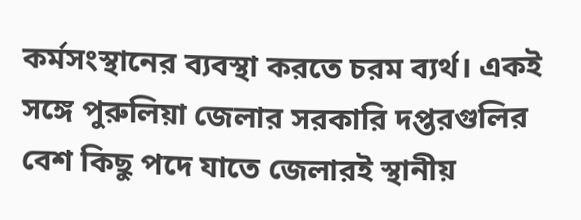কর্মসংস্থানের ব্যবস্থা করতে চরম ব্যর্থ। একই সঙ্গে পুরুলিয়া জেলার সরকারি দপ্তরগুলির বেশ কিছু পদে যাতে জেলারই স্থানীয়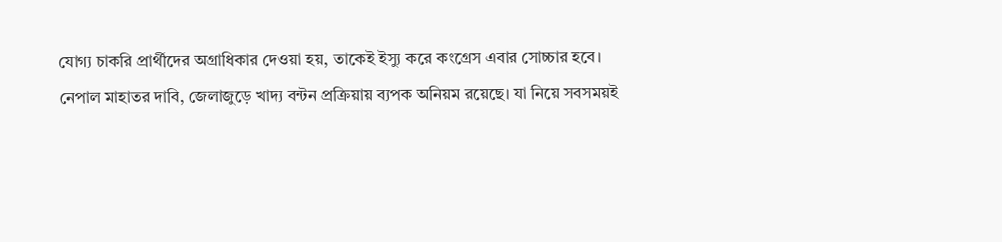যোগ্য চাকরি প্রার্থীদের অগ্রাধিকার দেওয়া হয়, তাকেই ইস্যু করে কংগ্রেস এবার সোচ্চার হবে।
নেপাল মাহাতর দাবি, জেলাজুড়ে খাদ্য বন্টন প্রক্রিয়ায় ব্যপক অনিয়ম রয়েছে। যা নিয়ে সবসময়ই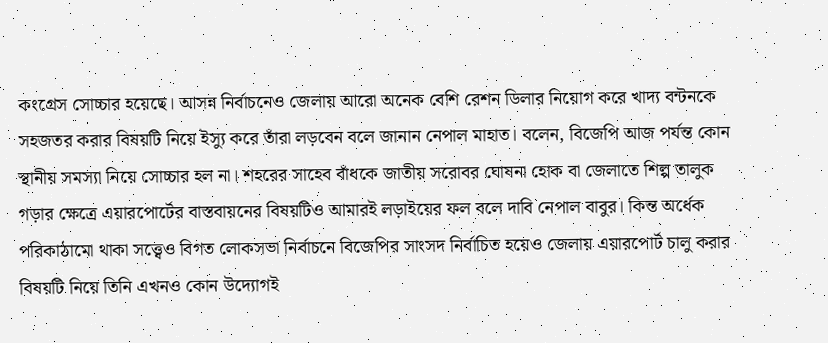কংগ্রেস সোচ্চার হয়েছে। আসন্ন নির্বাচনেও জেলায় আরো অনেক বেশি রেশন ডিলার নিয়োগ করে খাদ্য বন্টনকে সহজতর করার বিষয়টি নিয়ে ইস্যু করে তাঁরা লড়বেন বলে জানান নেপাল মাহাত। বলেন, বিজেপি আজ পর্যন্ত কোন স্থানীয় সমস্যা নিয়ে সোচ্চার হল না। শহরের সাহেব বাঁধকে জাতীয় সরোবর ঘোষনা হোক বা জেলাতে শিল্প তালুক গড়ার ক্ষেত্রে এয়ারপোর্টের বাস্তবায়নের বিষয়টিও আমারই লড়াইয়ের ফল বলে দাবি নেপাল বাবুর। কিন্ত অর্ধেক পরিকাঠামো থাকা সত্ত্বেও বিগত লোকসভা নির্বাচনে বিজেপির সাংসদ নির্বাচিত হয়েও জেলায় এয়ারপোর্ট চালু করার বিষয়টি নিয়ে তিনি এখনও কোন উদ্যোগই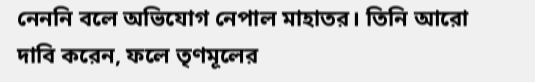নেননি বলে অভিযোগ নেপাল মাহাতর। তিনি আরো দাবি করেন, ফলে তৃণমূলের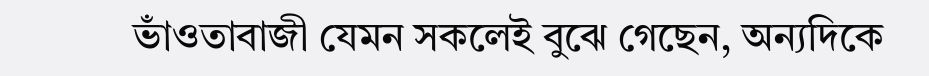ভাঁওতাবাজী যেমন সকলেই বুঝে গেছেন, অন্যদিকে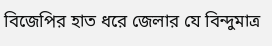বিজেপির হাত ধরে জেলার যে বিন্দুমাত্র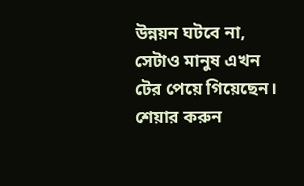উন্নয়ন ঘটবে না, সেটাও মানুষ এখন টের পেয়ে গিয়েছেন।
শেয়ার করুন